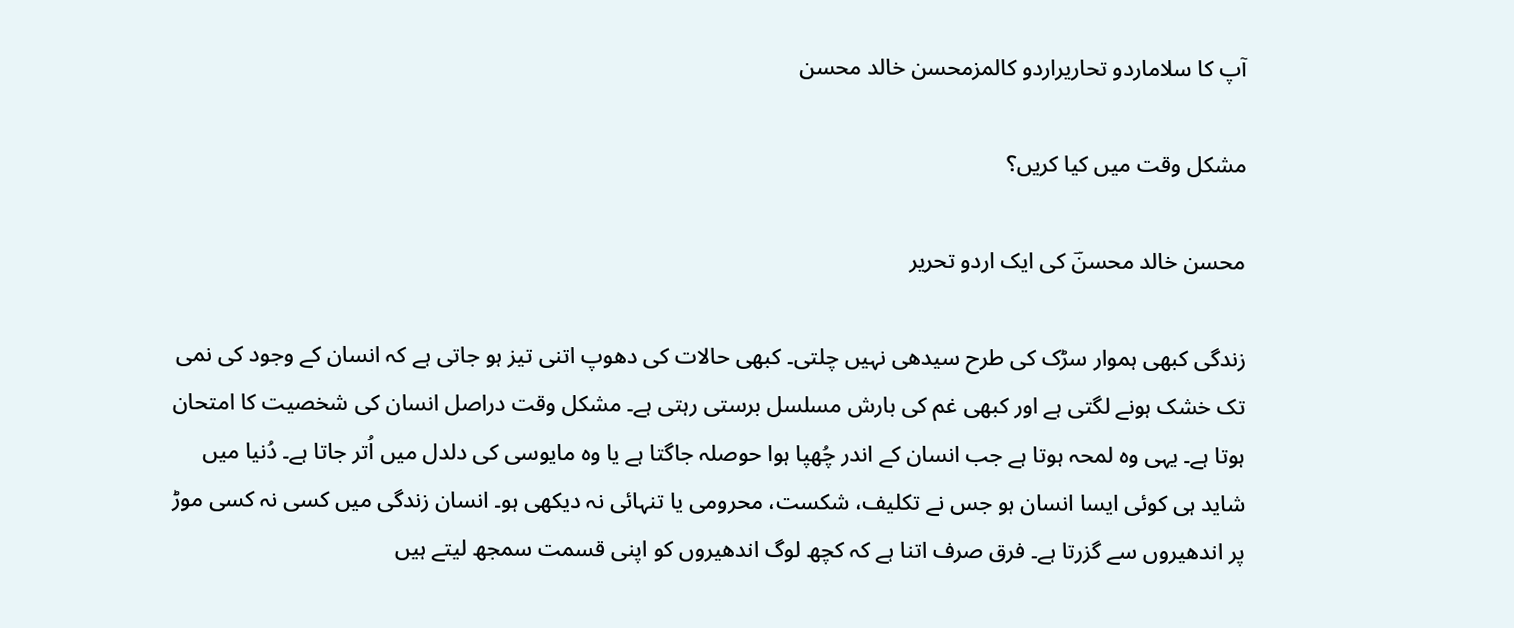آپ کا سلاماردو تحاریراردو کالمزمحسن خالد محسن

مشکل وقت میں کیا کریں؟

محسن خالد محسنؔ کی ایک اردو تحریر

زندگی کبھی ہموار سڑک کی طرح سیدھی نہیں چلتی۔ کبھی حالات کی دھوپ اتنی تیز ہو جاتی ہے کہ انسان کے وجود کی نمی تک خشک ہونے لگتی ہے اور کبھی غم کی بارش مسلسل برستی رہتی ہے۔ مشکل وقت دراصل انسان کی شخصیت کا امتحان ہوتا ہے۔ یہی وہ لمحہ ہوتا ہے جب انسان کے اندر چُھپا ہوا حوصلہ جاگتا ہے یا وہ مایوسی کی دلدل میں اُتر جاتا ہے۔ دُنیا میں شاید ہی کوئی ایسا انسان ہو جس نے تکلیف، شکست، محرومی یا تنہائی نہ دیکھی ہو۔ انسان زندگی میں کسی نہ کسی موڑ پر اندھیروں سے گزرتا ہے۔ فرق صرف اتنا ہے کہ کچھ لوگ اندھیروں کو اپنی قسمت سمجھ لیتے ہیں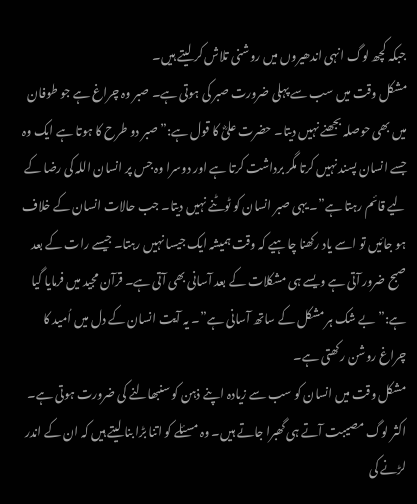جبکہ کچھ لوگ انہی اندھیروں میں روشنی تلاش کر لیتے ہیں۔
مشکل وقت میں سب سے پہلی ضرورت صبر کی ہوتی ہے۔ صبر وہ چراغ ہے جو طوفان میں بھی حوصلہ بجھنے نہیں دیتا۔ حضرت علیؓ کا قول ہے:” صبر دو طرح کا ہوتا ہے ایک وہ جسے انسان پسند نہیں کرتا مگر برداشت کرتا ہے اور دوسرا وہ جس پر انسان اللہ کی رضا کے لیے قائم رہتا ہے”۔ یہی صبر انسان کو ٹوٹنے نہیں دیتا۔ جب حالات انسان کے خلاف ہو جائیں تو اسے یاد رکھنا چاہیے کہ وقت ہمیشہ ایک جیسا نہیں رہتا۔ جیسے رات کے بعد صبح ضرور آتی ہے ویسے ہی مشکلات کے بعد آسانی بھی آتی ہے۔ قرآن مجید میں فرمایا گیا ہے:” بے شک ہر مشکل کے ساتھ آسانی ہے”۔ یہ آیت انسان کے دل میں اُمید کا چراغ روشن رکھتی ہے۔
مشکل وقت میں انسان کو سب سے زیادہ اپنے ذہن کو سنبھالنے کی ضرورت ہوتی ہے۔ اکثر لوگ مصیبت آتے ہی گھبرا جاتے ہیں۔ وہ مسئلے کو اتنا بڑا بنا لیتے ہیں کہ ان کے اندر لڑنے کی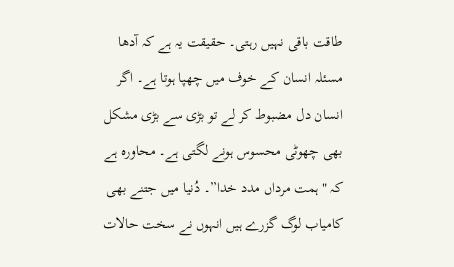طاقت باقی نہیں رہتی۔ حقیقت یہ ہے کہ آدھا مسئلہ انسان کے خوف میں چھپا ہوتا ہے۔ اگر انسان دل مضبوط کر لے تو بڑی سے بڑی مشکل بھی چھوٹی محسوس ہونے لگتی ہے۔ محاورہ ہے کہ "ہمت مرداں مدد خدا”۔ دُنیا میں جتنے بھی کامیاب لوگ گزرے ہیں انہوں نے سخت حالات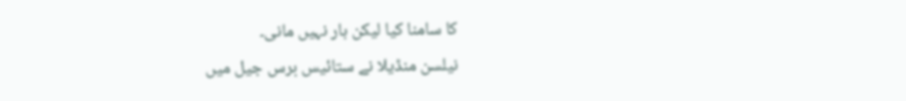کا سامنا کیا لیکن ہار نہیں مانی۔
نیلسن منڈیلا نے ستائیس برس جیل میں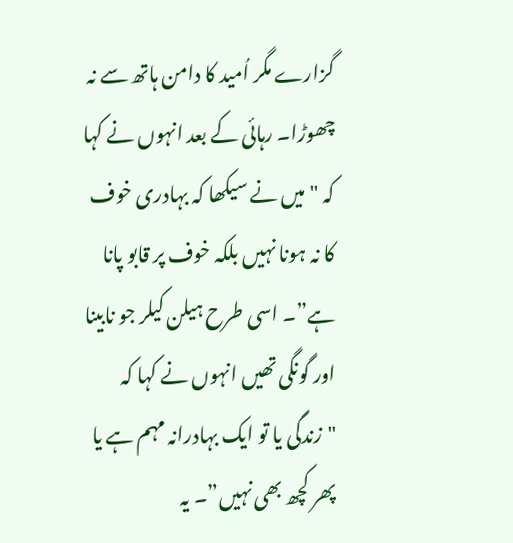گزارے مگر اُمید کا دامن ہاتھ سے نہ چھوڑا۔ رہائی کے بعد انہوں نے کہا کہ "میں نے سیکھا کہ بہادری خوف کا نہ ہونا نہیں بلکہ خوف پر قابو پانا ہے”۔ اسی طرح ہیلن کیلر جو نابینا اور گونگی تھیں انہوں نے کہا کہ "زندگی یا تو ایک بہادرانہ مہم ہے یا پھر کچھ بھی نہیں”۔ یہ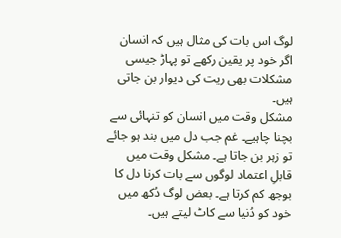لوگ اس بات کی مثال ہیں کہ انسان اگر خود پر یقین رکھے تو پہاڑ جیسی مشکلات بھی ریت کی دیوار بن جاتی ہیں۔
مشکل وقت میں انسان کو تنہائی سے بچنا چاہیے۔ غم جب دل میں بند ہو جائے تو زہر بن جاتا ہے۔ مشکل وقت میں قابلِ اعتماد لوگوں سے بات کرنا دل کا بوجھ کم کرتا ہے۔ بعض لوگ دُکھ میں خود کو دُنیا سے کاٹ لیتے ہیں۔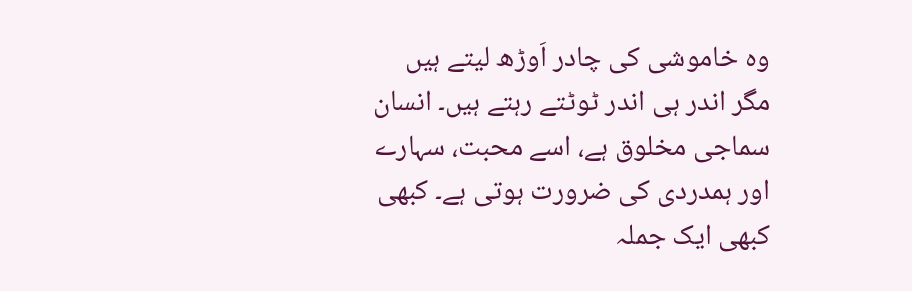وہ خاموشی کی چادر اَوڑھ لیتے ہیں مگر اندر ہی اندر ٹوٹتے رہتے ہیں۔ انسان سماجی مخلوق ہے، اسے محبت، سہارے اور ہمدردی کی ضرورت ہوتی ہے۔ کبھی کبھی ایک جملہ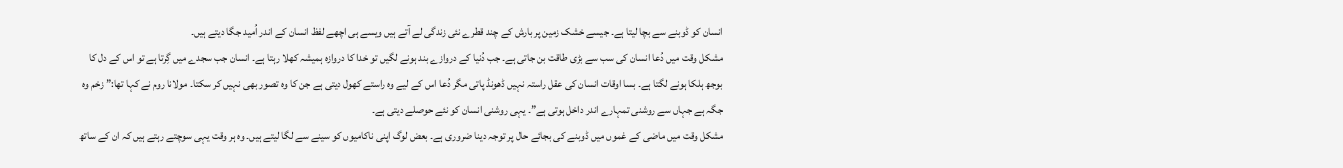انسان کو ڈوبنے سے بچا لیتا ہے۔ جیسے خشک زمین پر بارش کے چند قطرے نئی زندگی لے آتے ہیں ویسے ہی اچھے لفظ انسان کے اندر اُمید جگا دیتے ہیں۔
مشکل وقت میں دُعا انسان کی سب سے بڑی طاقت بن جاتی ہے۔ جب دُنیا کے دروازے بند ہونے لگیں تو خدا کا دروازہ ہمیشہ کھلا رہتا ہے۔ انسان جب سجدے میں گِرتا ہے تو اس کے دل کا بوجھ ہلکا ہونے لگتا ہے۔ بسا اوقات انسان کی عقل راستہ نہیں ڈھونڈ پاتی مگر دُعا اس کے لیے وہ راستے کھول دیتی ہے جن کا وہ تصور بھی نہیں کر سکتا۔ مولانا روم نے کہا تھا:” زخم وہ جگہ ہے جہاں سے روشنی تمہارے اندر داخل ہوتی ہے”۔ یہی روشنی انسان کو نئے حوصلے دیتی ہے۔
مشکل وقت میں ماضی کے غموں میں ڈوبنے کی بجائے حال پر توجہ دینا ضروری ہے۔ بعض لوگ اپنی ناکامیوں کو سینے سے لگا لیتے ہیں۔ وہ ہر وقت یہی سوچتے رہتے ہیں کہ ان کے ساتھ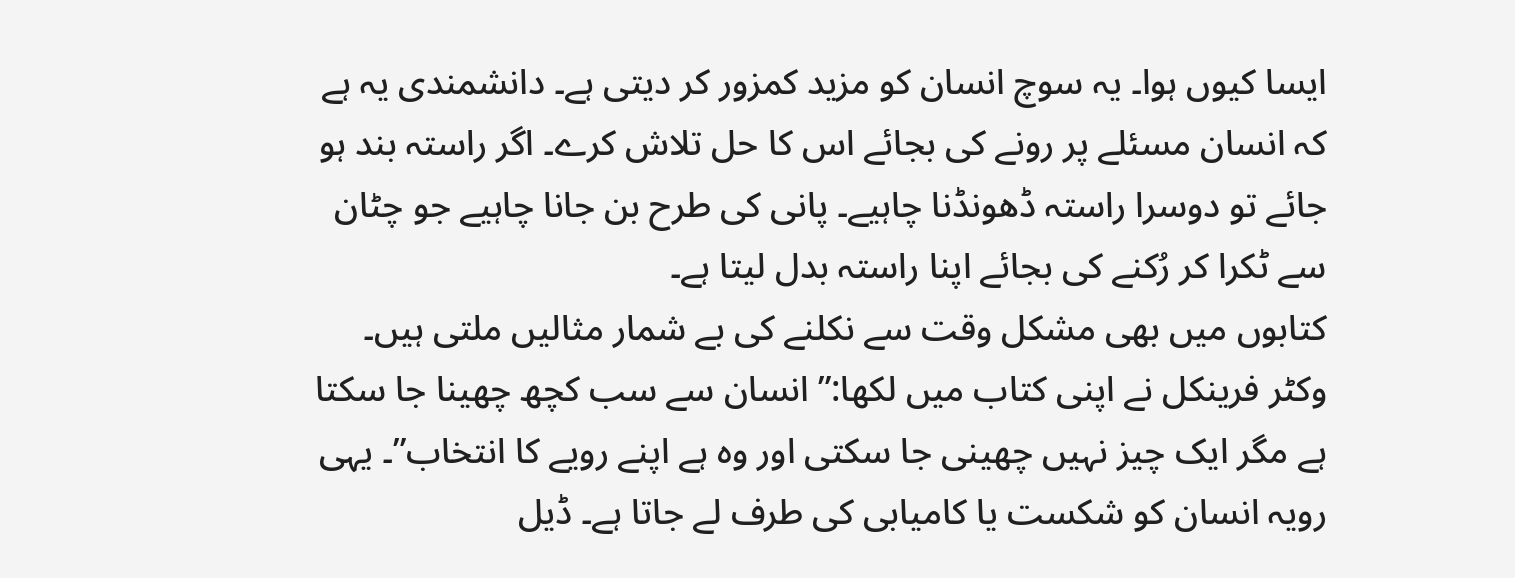ایسا کیوں ہوا۔ یہ سوچ انسان کو مزید کمزور کر دیتی ہے۔ دانشمندی یہ ہے کہ انسان مسئلے پر رونے کی بجائے اس کا حل تلاش کرے۔ اگر راستہ بند ہو جائے تو دوسرا راستہ ڈھونڈنا چاہیے۔ پانی کی طرح بن جانا چاہیے جو چٹان سے ٹکرا کر رُکنے کی بجائے اپنا راستہ بدل لیتا ہے۔
کتابوں میں بھی مشکل وقت سے نکلنے کی بے شمار مثالیں ملتی ہیں۔ وکٹر فرینکل نے اپنی کتاب میں لکھا:” انسان سے سب کچھ چھینا جا سکتا ہے مگر ایک چیز نہیں چھینی جا سکتی اور وہ ہے اپنے رویے کا انتخاب”۔ یہی رویہ انسان کو شکست یا کامیابی کی طرف لے جاتا ہے۔ ڈیل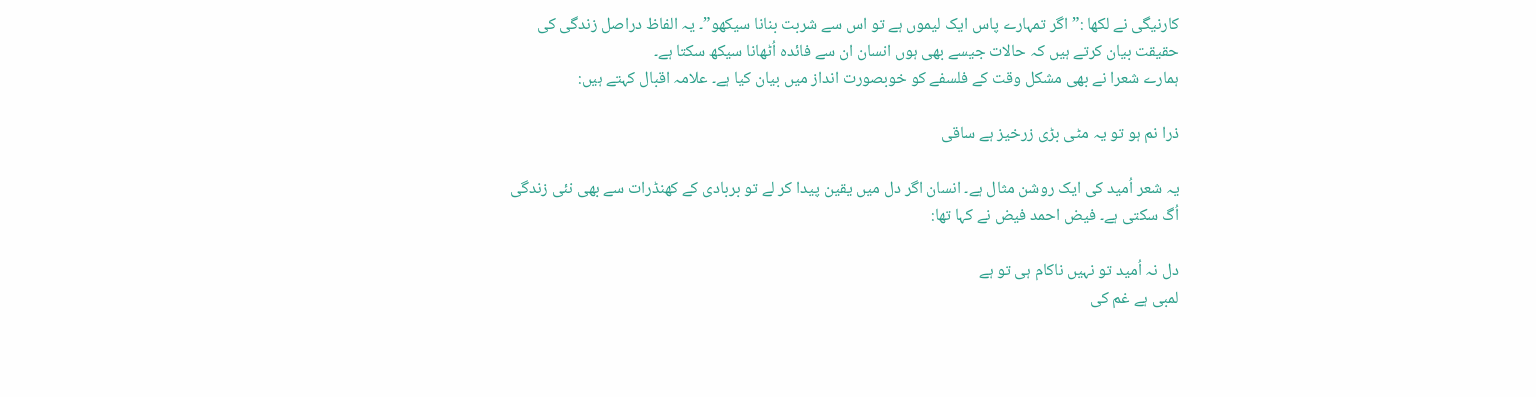کارنیگی نے لکھا :”اگر تمہارے پاس ایک لیموں ہے تو اس سے شربت بنانا سیکھو”۔ یہ الفاظ دراصل زندگی کی حقیقت بیان کرتے ہیں کہ حالات جیسے بھی ہوں انسان ان سے فائدہ اُٹھانا سیکھ سکتا ہے۔
ہمارے شعرا نے بھی مشکل وقت کے فلسفے کو خوبصورت انداز میں بیان کیا ہے۔ علامہ اقبال کہتے ہیں:

ذرا نم ہو تو یہ مٹی بڑی زرخیز ہے ساقی

یہ شعر اُمید کی ایک روشن مثال ہے۔ انسان اگر دل میں یقین پیدا کر لے تو بربادی کے کھنڈرات سے بھی نئی زندگی اُگ سکتی ہے۔ فیض احمد فیض نے کہا تھا:

دل نہ اُمید تو نہیں ناکام ہی تو ہے
لمبی ہے غم کی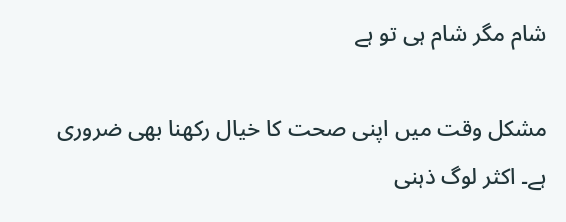شام مگر شام ہی تو ہے

مشکل وقت میں اپنی صحت کا خیال رکھنا بھی ضروری ہے۔ اکثر لوگ ذہنی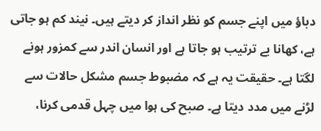دباؤ میں اپنے جسم کو نظر انداز کر دیتے ہیں۔ نیند کم ہو جاتی ہے، کھانا بے ترتیب ہو جاتا ہے اور انسان اندر سے کمزور ہونے لگتا ہے۔ حقیقت یہ ہے کہ مضبوط جسم مشکل حالات سے لڑنے میں مدد دیتا ہے۔ صبح کی ہوا میں چہل قدمی کرنا،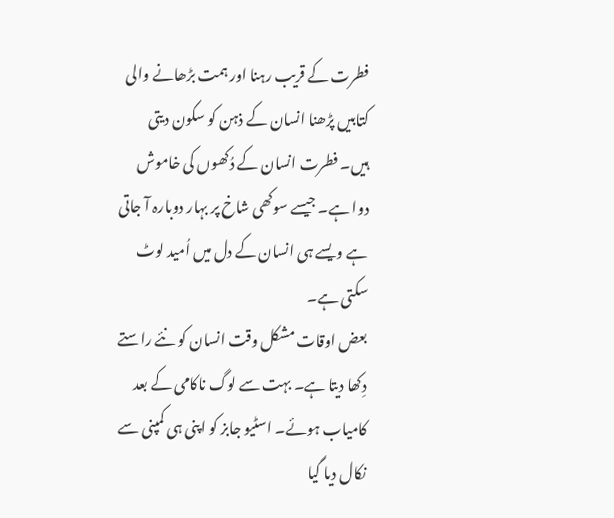فطرت کے قریب رہنا اور ہمت بڑھانے والی کتابیں پڑھنا انسان کے ذہن کو سکون دیتی ہیں۔ فطرت انسان کے دُکھوں کی خاموش دوا ہے۔ جیسے سوکھی شاخ پر بہار دوبارہ آ جاتی ہے ویسے ہی انسان کے دل میں اُمید لوٹ سکتی ہے۔
بعض اوقات مشکل وقت انسان کو نئے راستے دِکھا دیتا ہے۔ بہت سے لوگ ناکامی کے بعد کامیاب ہوئے۔ اسٹیو جابز کو اپنی ہی کمپنی سے نکال دیا گیا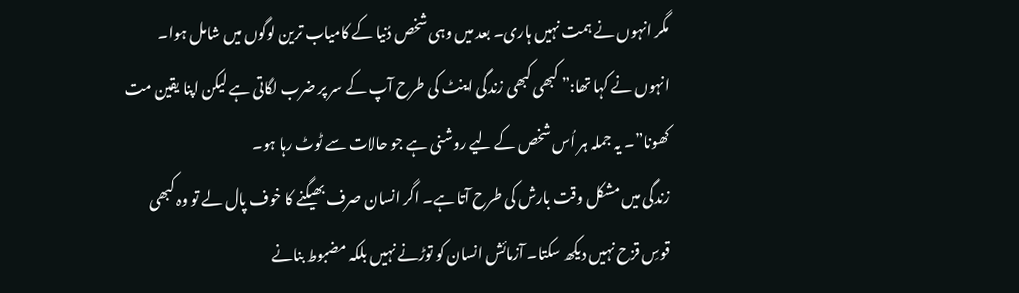مگر انہوں نے ہمت نہیں ہاری۔ بعد میں وہی شخص دُنیا کے کامیاب ترین لوگوں میں شامل ہوا۔ انہوں نے کہا تھا:” کبھی کبھی زندگی اینٹ کی طرح آپ کے سر پر ضرب لگاتی ہے لیکن اپنا یقین مت کھونا”۔ یہ جملہ ہر اُس شخص کے لیے روشنی ہے جو حالات سے ٹوٹ رہا ہو۔
زندگی میں مشکل وقت بارش کی طرح آتا ہے۔ اگر انسان صرف بھیگنے کا خوف پال لے تو وہ کبھی قوسِ قزح نہیں دیکھ سکتا۔ آزمائش انسان کو توڑنے نہیں بلکہ مضبوط بنانے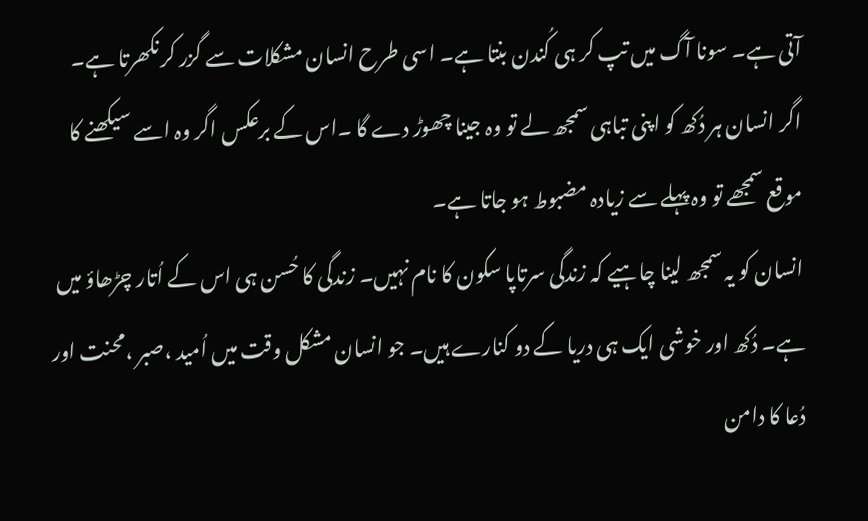آتی ہے۔ سونا آگ میں تپ کر ہی کُندن بنتا ہے۔ اسی طرح انسان مشکلات سے گزر کر نکھرتا ہے۔ اگر انسان ہر دُکھ کو اپنی تباہی سمجھ لے تو وہ جینا چھوڑ دے گا ۔اس کے برعکس اگر وہ اسے سیکھنے کا موقع سمجھے تو وہ پہلے سے زیادہ مضبوط ہو جاتا ہے۔
انسان کو یہ سمجھ لینا چاہیے کہ زندگی سرتاپا سکون کا نام نہیں۔ زندگی کا حُسن ہی اس کے اُتار چڑھاؤ میں ہے۔ دُکھ اور خوشی ایک ہی دریا کے دو کنارے ہیں۔ جو انسان مشکل وقت میں اُمید ،صبر ،محنت اور دُعا کا دامن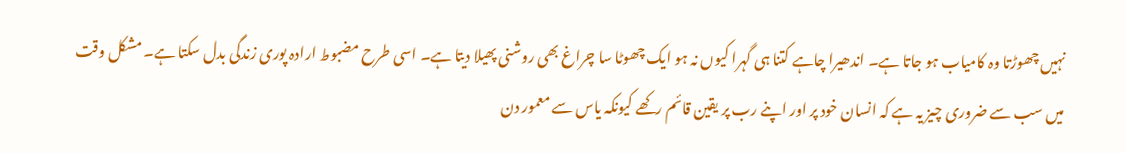نہیں چھوڑتا وہ کامیاب ہو جاتا ہے۔ اندھیرا چاہے کتنا ہی گہرا کیوں نہ ہو ایک چھوٹا سا چراغ بھی روشنی پھیلا دیتا ہے۔ اسی طرح مضبوط ارادہ پوری زندگی بدل سکتا ہے۔ مشکل وقت میں سب سے ضروری چیز یہ ہے کہ انسان خود پر اور اپنے رب پر یقین قائم رکھے کیونکہ یاس سے معمور دن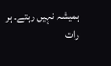ہمیشہ نہیں رہتے۔ ہر رات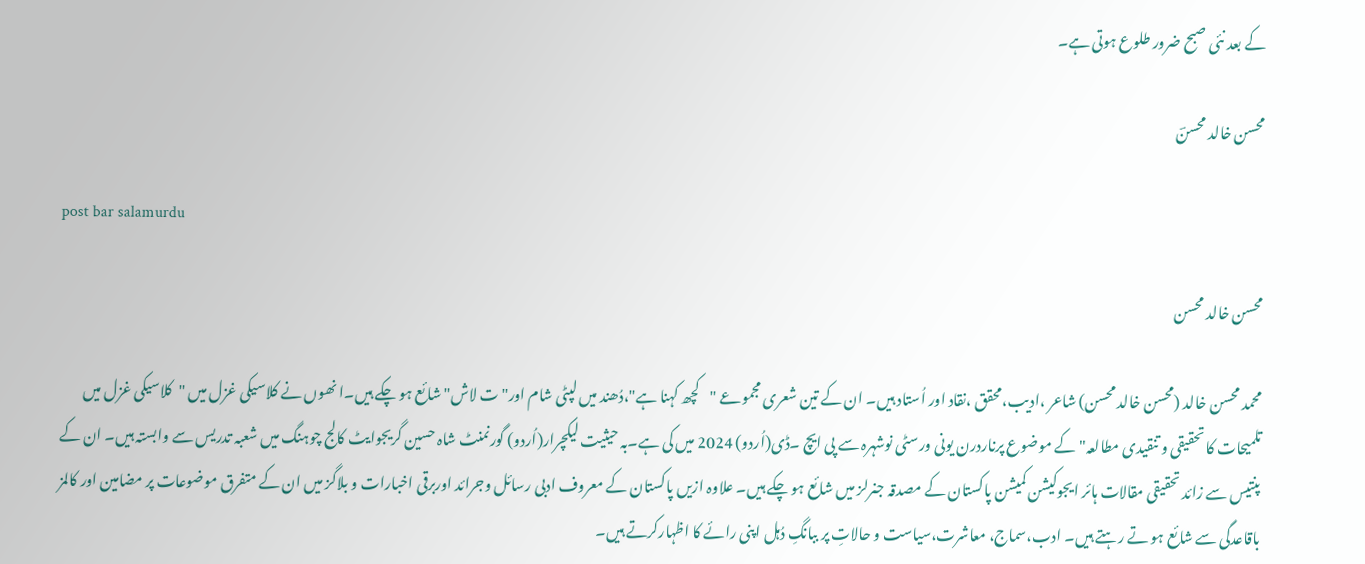کے بعد نئی صبح ضرور طلوع ہوتی ہے۔

محسن خالد محسنؔ

post bar salamurdu

محسن خالد محسن

محمد محسن خالد (محسن خالد محسن) شاعر ،ادیب،محقق ،نقاد اور اُستاد ہیں۔ ان کے تین شعری مجموعے "کچھ کہنا ہے"،دُھند میں لپٹی شام اور"ت لاش" شائع ہو چکے ہیں۔ا نھوں نے کلاسیکی غزل میں "کلاسیکی غزل میں تلمیحات کا تحقیقی و تنقیدی مطالعہ" کے موضوع پرناردرن یونی ورسٹی نوشہرہ سے پی ایچ ۔ڈی(اُردو) 2024 میں کی ہے۔بہ حیثیت لیکچرار(اُردو) گورنمنٹ شاہ حسین گریجوایٹ کالج چوہنگ میں شعبہ تدریس سے وابستہ ہیں۔ ان کے پنتیس سے زائد تحقیقی مقالات ہائر ایجوکیشن کمیشن پاکستان کے مصدقہ جنرلز میں شائع ہو چکے ہیں۔ علاوہ ازیں پاکستان کے معروف ادبی رسائل وجرائد اوربرقی اخبارات و بلاگز میں ان کے متفرق موضوعات پر مضامین اور کالمز باقاعدگی سے شائع ہو تے رہتے ہیں۔ ادب،سماج، معاشرت،سیاست و حالاتِ پر ببانگِ دُہل اپنی رائے کا اظہارکرتے ہیں۔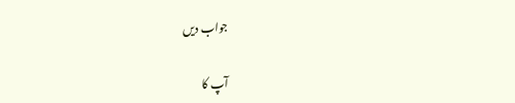جواب دیں

آپ کا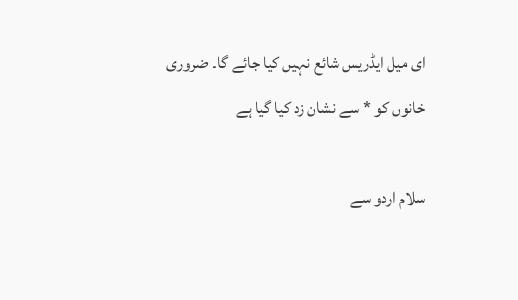ای میل ایڈریس شائع نہیں کیا جائے گا۔ ضروری خانوں کو * سے نشان زد کیا گیا ہے

سلام اردو سے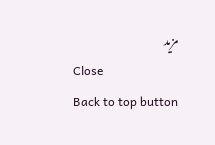مزید
Close
Back to top button